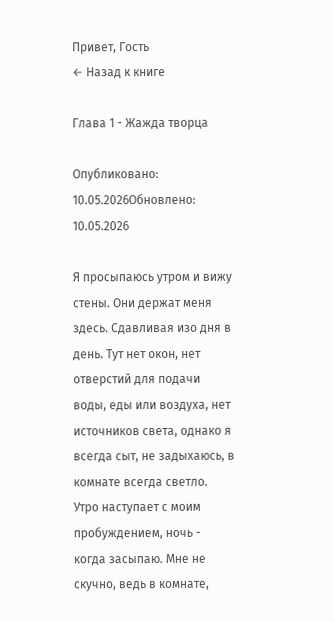Привет, Гость
← Назад к книге

Глава 1 - Жажда творца

Опубликовано: 10.05.2026Обновлено: 10.05.2026

Я просыпаюсь утром и вижу стены. Они держат меня здесь. Сдавливая изо дня в день. Тут нет окон, нет отверстий для подачи воды, еды или воздуха, нет источников света, однако я всегда сыт, не задыхаюсь, в комнате всегда светло. Утро наступает с моим пробуждением, ночь - когда засыпаю. Мне не скучно, ведь в комнате,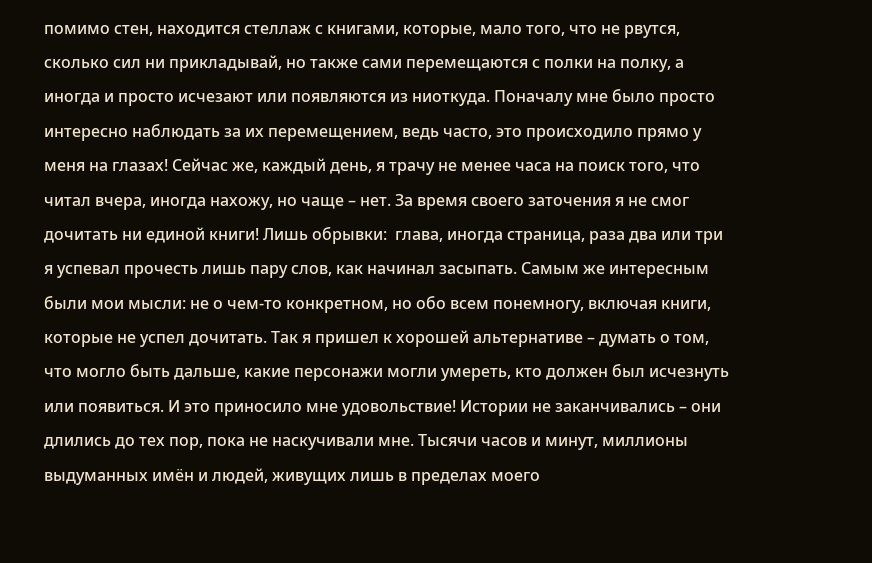помимо стен, находится стеллаж с книгами, которые, мало того, что не рвутся, сколько сил ни прикладывай, но также сами перемещаются с полки на полку, а иногда и просто исчезают или появляются из ниоткуда. Поначалу мне было просто интересно наблюдать за их перемещением, ведь часто, это происходило прямо у меня на глазах! Сейчас же, каждый день, я трачу не менее часа на поиск того, что читал вчера, иногда нахожу, но чаще – нет. За время своего заточения я не смог дочитать ни единой книги! Лишь обрывки:  глава, иногда страница, раза два или три я успевал прочесть лишь пару слов, как начинал засыпать. Самым же интересным были мои мысли: не о чем-то конкретном, но обо всем понемногу, включая книги, которые не успел дочитать. Так я пришел к хорошей альтернативе – думать о том, что могло быть дальше, какие персонажи могли умереть, кто должен был исчезнуть или появиться. И это приносило мне удовольствие! Истории не заканчивались – они длились до тех пор, пока не наскучивали мне. Тысячи часов и минут, миллионы выдуманных имён и людей, живущих лишь в пределах моего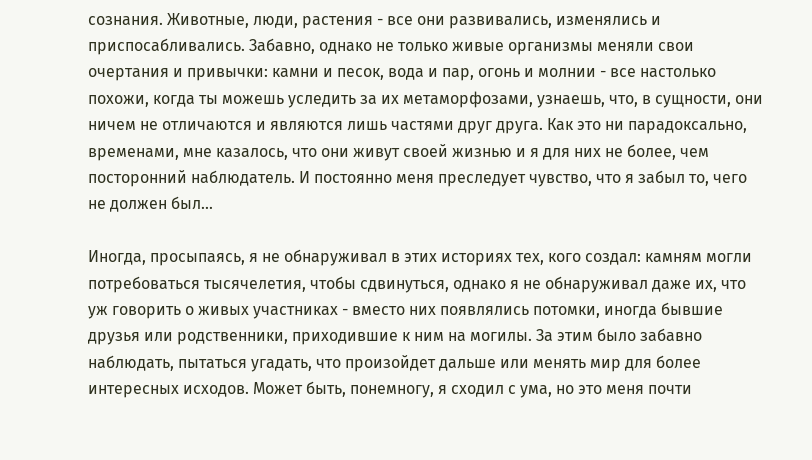сознания. Животные, люди, растения - все они развивались, изменялись и приспосабливались. Забавно, однако не только живые организмы меняли свои очертания и привычки: камни и песок, вода и пар, огонь и молнии - все настолько похожи, когда ты можешь уследить за их метаморфозами, узнаешь, что, в сущности, они ничем не отличаются и являются лишь частями друг друга. Как это ни парадоксально, временами, мне казалось, что они живут своей жизнью и я для них не более, чем посторонний наблюдатель. И постоянно меня преследует чувство, что я забыл то, чего не должен был...

Иногда, просыпаясь, я не обнаруживал в этих историях тех, кого создал: камням могли потребоваться тысячелетия, чтобы сдвинуться, однако я не обнаруживал даже их, что уж говорить о живых участниках - вместо них появлялись потомки, иногда бывшие друзья или родственники, приходившие к ним на могилы. За этим было забавно наблюдать, пытаться угадать, что произойдет дальше или менять мир для более интересных исходов. Может быть, понемногу, я сходил с ума, но это меня почти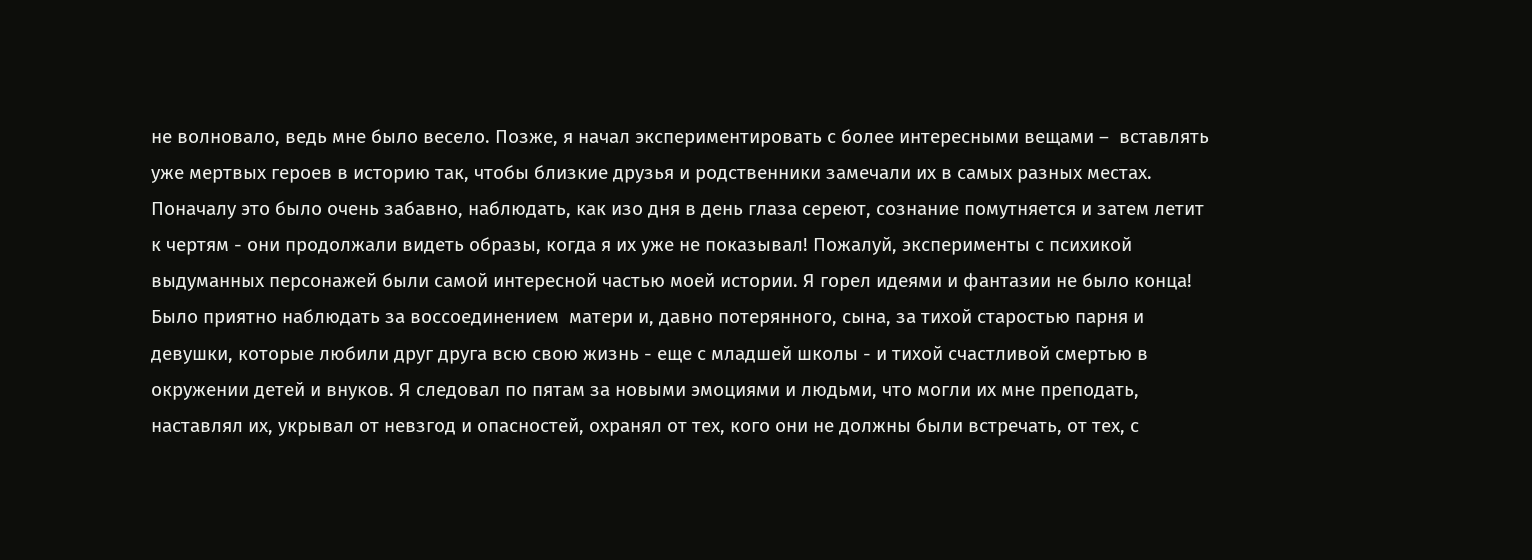не волновало, ведь мне было весело. Позже, я начал экспериментировать с более интересными вещами –  вставлять уже мертвых героев в историю так, чтобы близкие друзья и родственники замечали их в самых разных местах. Поначалу это было очень забавно, наблюдать, как изо дня в день глаза сереют, сознание помутняется и затем летит к чертям - они продолжали видеть образы, когда я их уже не показывал! Пожалуй, эксперименты с психикой выдуманных персонажей были самой интересной частью моей истории. Я горел идеями и фантазии не было конца! Было приятно наблюдать за воссоединением  матери и, давно потерянного, сына, за тихой старостью парня и девушки, которые любили друг друга всю свою жизнь - еще с младшей школы - и тихой счастливой смертью в окружении детей и внуков. Я следовал по пятам за новыми эмоциями и людьми, что могли их мне преподать, наставлял их, укрывал от невзгод и опасностей, охранял от тех, кого они не должны были встречать, от тех, с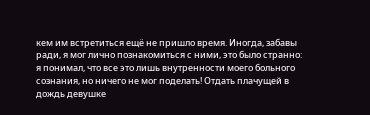кем им встретиться ещё не пришло время. Иногда, забавы ради, я мог лично познакомиться с ними, это было странно: я понимал, что все это лишь внутренности моего больного сознания, но ничего не мог поделать! Отдать плачущей в дождь девушке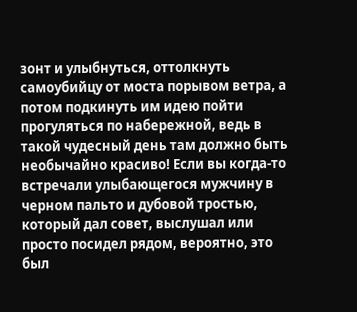зонт и улыбнуться, оттолкнуть самоубийцу от моста порывом ветра, а потом подкинуть им идею пойти прогуляться по набережной, ведь в такой чудесный день там должно быть необычайно красиво! Если вы когда-то встречали улыбающегося мужчину в черном пальто и дубовой тростью, который дал совет, выслушал или просто посидел рядом, вероятно, это был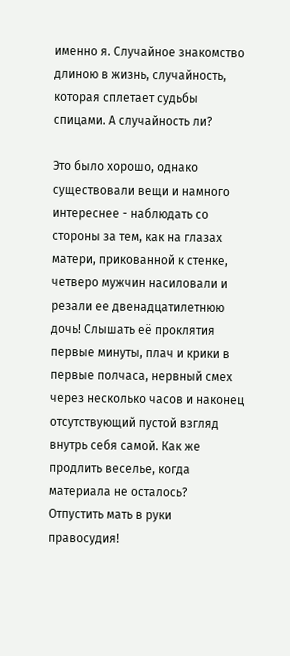именно я. Случайное знакомство длиною в жизнь, случайность, которая сплетает судьбы спицами. А случайность ли?

Это было хорошо, однако существовали вещи и намного интереснее - наблюдать со стороны за тем, как на глазах матери, прикованной к стенке, четверо мужчин насиловали и резали ее двенадцатилетнюю дочь! Слышать её проклятия первые минуты, плач и крики в первые полчаса, нервный смех через несколько часов и наконец отсутствующий пустой взгляд внутрь себя самой. Как же продлить веселье, когда материала не осталось? Отпустить мать в руки правосудия!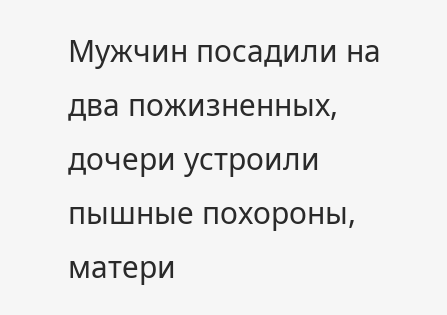Мужчин посадили на два пожизненных, дочери устроили пышные похороны, матери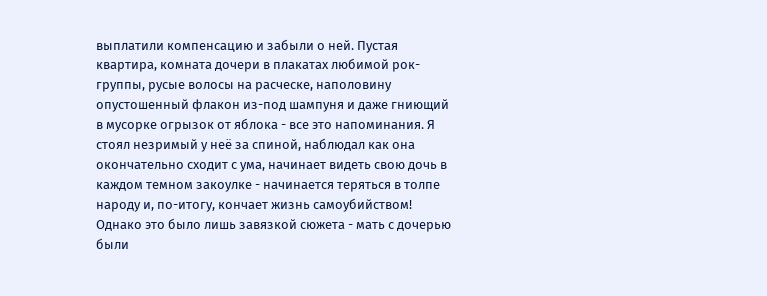выплатили компенсацию и забыли о ней. Пустая квартира, комната дочери в плакатах любимой рок-группы, русые волосы на расческе, наполовину опустошенный флакон из-под шампуня и даже гниющий в мусорке огрызок от яблока - все это напоминания. Я стоял незримый у неё за спиной, наблюдал как она окончательно сходит с ума, начинает видеть свою дочь в каждом темном закоулке - начинается теряться в толпе народу и, по-итогу, кончает жизнь самоубийством! Однако это было лишь завязкой сюжета - мать с дочерью были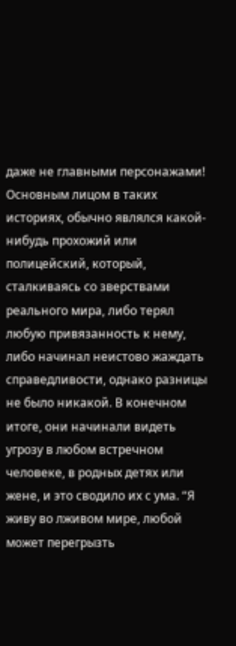даже не главными персонажами! Основным лицом в таких историях, обычно являлся какой-нибудь прохожий или полицейский, который, сталкиваясь со зверствами реального мира, либо терял любую привязанность к нему, либо начинал неистово жаждать справедливости, однако разницы не было никакой. В конечном итоге, они начинали видеть угрозу в любом встречном человеке, в родных детях или жене, и это сводило их с ума. “Я живу во лживом мире, любой может перегрызть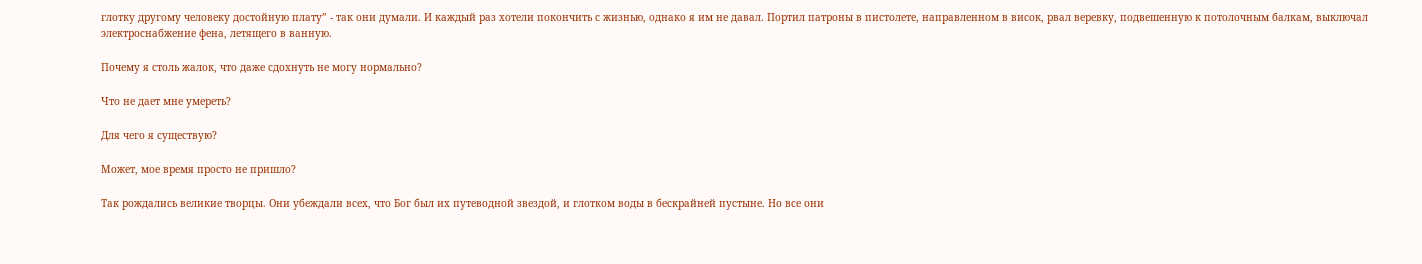глотку другому человеку достойную плату” - так они думали. И каждый раз хотели покончить с жизнью, однако я им не давал. Портил патроны в пистолете, направленном в висок, рвал веревку, подвешенную к потолочным балкам, выключал электроснабжение фена, летящего в ванную.

Почему я столь жалок, что даже сдохнуть не могу нормально?

Что не дает мне умереть?

Для чего я существую?

Может, мое время просто не пришло?

Так рождались великие творцы. Они убеждали всех, что Бог был их путеводной звездой, и глотком воды в бескрайней пустыне. Но все они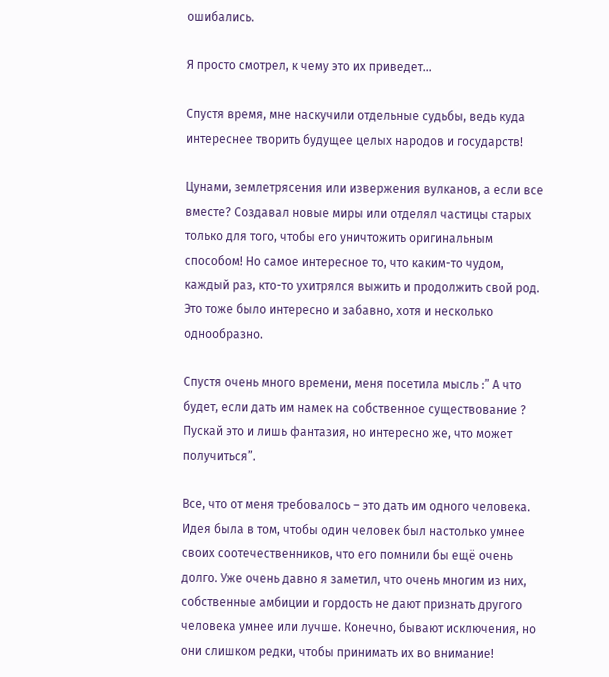ошибались.

Я просто смотрел, к чему это их приведет…

Спустя время, мне наскучили отдельные судьбы, ведь куда интереснее творить будущее целых народов и государств!

Цунами, землетрясения или извержения вулканов, а если все вместе? Создавал новые миры или отделял частицы старых только для того, чтобы его уничтожить оригинальным способом! Но самое интересное то, что каким-то чудом, каждый раз, кто-то ухитрялся выжить и продолжить свой род. Это тоже было интересно и забавно, хотя и несколько однообразно.

Спустя очень много времени, меня посетила мысль :” А что будет, если дать им намек на собственное существование ? Пускай это и лишь фантазия, но интересно же, что может получиться”.

Все, что от меня требовалось – это дать им одного человека. Идея была в том, чтобы один человек был настолько умнее своих соотечественников, что его помнили бы ещё очень долго. Уже очень давно я заметил, что очень многим из них, собственные амбиции и гордость не дают признать другого человека умнее или лучше. Конечно, бывают исключения, но они слишком редки, чтобы принимать их во внимание!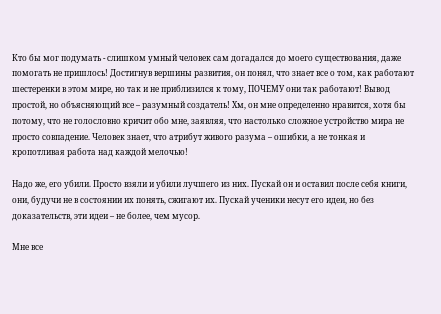Кто бы мог подумать - слишком умный человек сам догадался до моего существования, даже помогать не пришлось! Достигнув вершины развития, он понял, что знает все о том, как работают шестеренки в этом мире, но так и не приблизился к тому, ПОЧЕМУ они так работают! Вывод простой, но объясняющий все – разумный создатель! Хм, он мне определенно нравится, хотя бы потому, что не голословно кричит обо мне, заявляя, что настолько сложное устройство мира не просто совпадение. Человек знает, что атрибут живого разума – ошибки, а не тонкая и кропотливая работа над каждой мелочью!

Надо же, его убили. Просто взяли и убили лучшего из них. Пускай он и оставил после себя книги, они, будучи не в состоянии их понять, сжигают их. Пускай ученики несут его идеи, но без доказательств, эти идеи – не более, чем мусор.

Мне все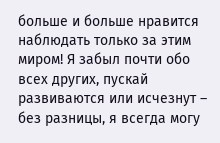больше и больше нравится наблюдать только за этим миром! Я забыл почти обо всех других, пускай развиваются или исчезнут – без разницы, я всегда могу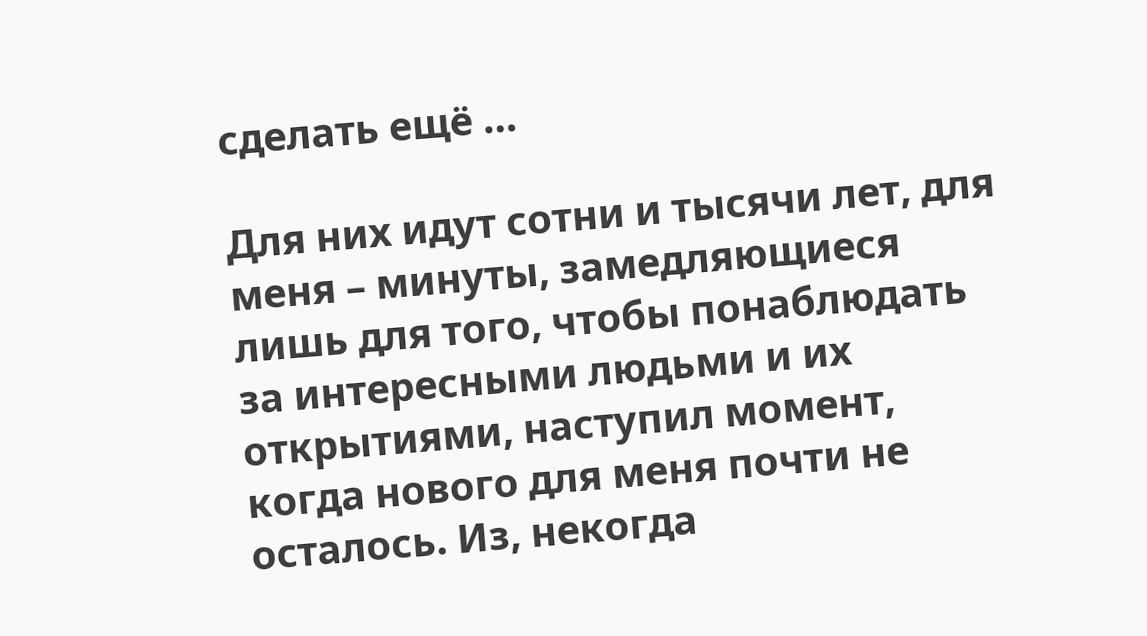сделать ещё …

Для них идут сотни и тысячи лет, для меня – минуты, замедляющиеся лишь для того, чтобы понаблюдать за интересными людьми и их открытиями, наступил момент, когда нового для меня почти не осталось. Из, некогда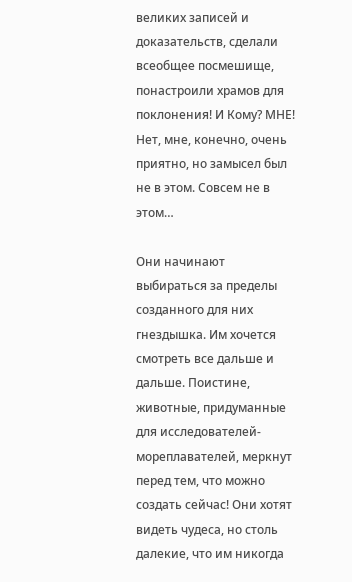великих записей и доказательств, сделали всеобщее посмешище, понастроили храмов для поклонения! И Кому? МНЕ! Нет, мне, конечно, очень приятно, но замысел был не в этом. Совсем не в этом…

Они начинают выбираться за пределы созданного для них гнездышка. Им хочется смотреть все дальше и дальше. Поистине, животные, придуманные для исследователей-мореплавателей, меркнут перед тем, что можно создать сейчас! Они хотят видеть чудеса, но столь далекие, что им никогда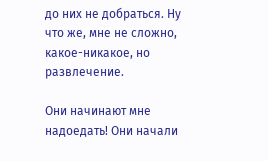до них не добраться. Ну что же, мне не сложно, какое-никакое, но развлечение.

Они начинают мне надоедать! Они начали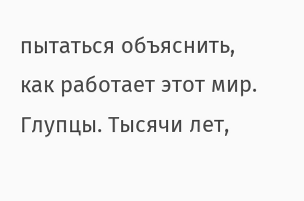пытаться объяснить, как работает этот мир. Глупцы. Тысячи лет,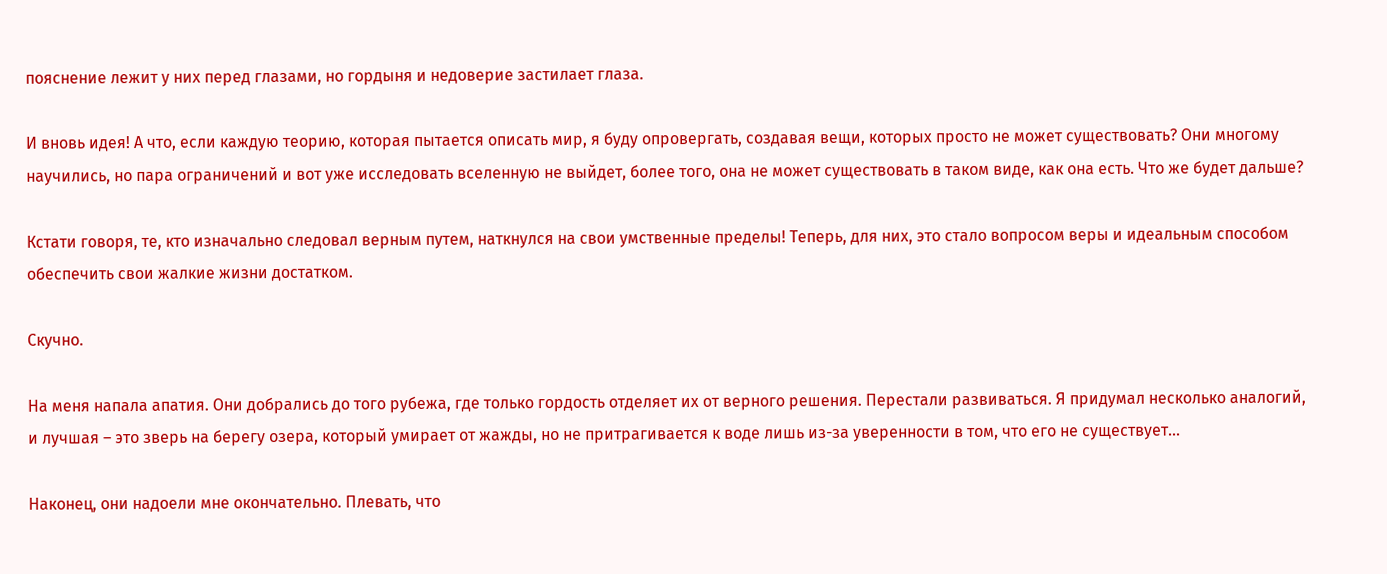пояснение лежит у них перед глазами, но гордыня и недоверие застилает глаза.

И вновь идея! А что, если каждую теорию, которая пытается описать мир, я буду опровергать, создавая вещи, которых просто не может существовать? Они многому научились, но пара ограничений и вот уже исследовать вселенную не выйдет, более того, она не может существовать в таком виде, как она есть. Что же будет дальше?

Кстати говоря, те, кто изначально следовал верным путем, наткнулся на свои умственные пределы! Теперь, для них, это стало вопросом веры и идеальным способом обеспечить свои жалкие жизни достатком.

Скучно.

На меня напала апатия. Они добрались до того рубежа, где только гордость отделяет их от верного решения. Перестали развиваться. Я придумал несколько аналогий, и лучшая – это зверь на берегу озера, который умирает от жажды, но не притрагивается к воде лишь из-за уверенности в том, что его не существует…

Наконец, они надоели мне окончательно. Плевать, что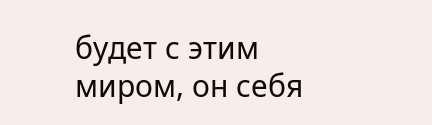будет с этим миром, он себя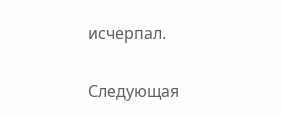исчерпал.

Следующая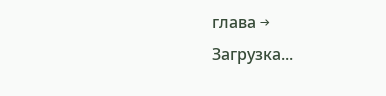глава →
Загрузка...